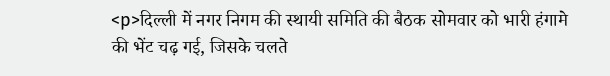<p>दिल्ली में नगर निगम की स्थायी समिति की बैठक सोमवार को भारी हंगामे की भेंट चढ़ गई, जिसके चलते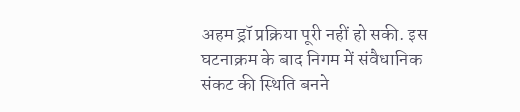अहम ड्रॉ प्रक्रिया पूरी नहीं हो सकी. इस घटनाक्रम के बाद निगम में संवैधानिक संकट की स्थिति बनने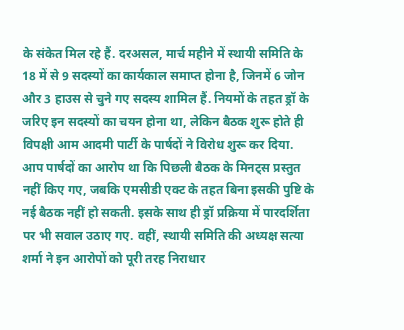के संकेत मिल रहे हैं. दरअसल, मार्च महीने में स्थायी समिति के 18 में से 9 सदस्यों का कार्यकाल समाप्त होना है, जिनमें 6 जोन और 3 हाउस से चुने गए सदस्य शामिल हैं. नियमों के तहत ड्रॉ के जरिए इन सदस्यों का चयन होना था, लेकिन बैठक शुरू होते ही विपक्षी आम आदमी पार्टी के पार्षदों ने विरोध शुरू कर दिया. आप पार्षदों का आरोप था कि पिछली बैठक के मिनट्स प्रस्तुत नहीं किए गए, जबकि एमसीडी एक्ट के तहत बिना इसकी पुष्टि के नई बैठक नहीं हो सकती. इसके साथ ही ड्रॉ प्रक्रिया में पारदर्शिता पर भी सवाल उठाए गए. वहीं, स्थायी समिति की अध्यक्ष सत्या शर्मा ने इन आरोपों को पूरी तरह निराधार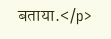बताया.</p>